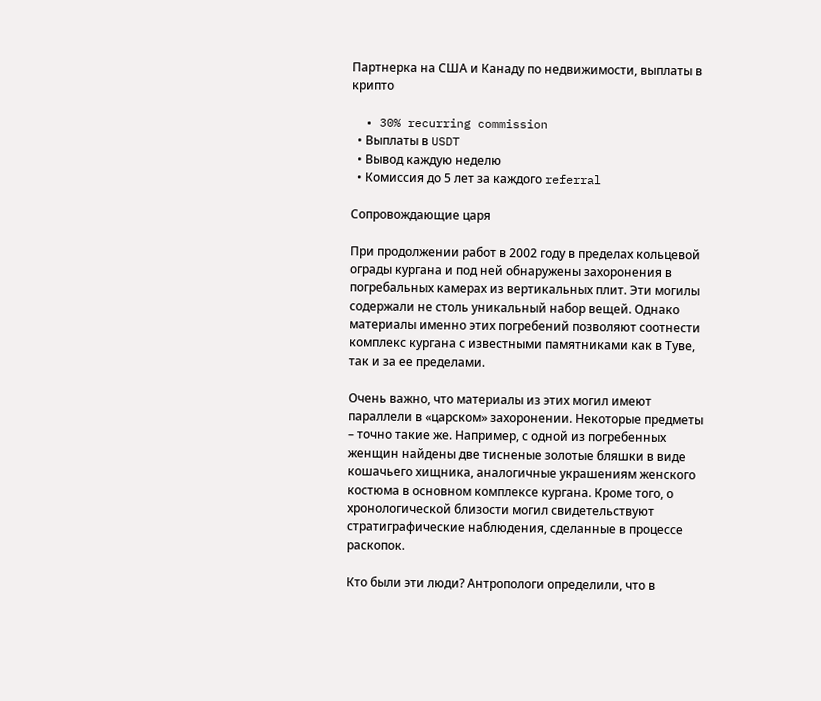Партнерка на США и Канаду по недвижимости, выплаты в крипто

  • 30% recurring commission
  • Выплаты в USDT
  • Вывод каждую неделю
  • Комиссия до 5 лет за каждого referral

Сопровождающие царя

При продолжении работ в 2002 году в пределах кольцевой ограды кургана и под ней обнаружены захоронения в погребальных камерах из вертикальных плит. Эти могилы содержали не столь уникальный набор вещей. Однако материалы именно этих погребений позволяют соотнести комплекс кургана с известными памятниками как в Туве, так и за ее пределами.

Очень важно, что материалы из этих могил имеют параллели в «царском» захоронении. Некоторые предметы – точно такие же. Например, с одной из погребенных женщин найдены две тисненые золотые бляшки в виде кошачьего хищника, аналогичные украшениям женского костюма в основном комплексе кургана. Кроме того, о хронологической близости могил свидетельствуют стратиграфические наблюдения, сделанные в процессе раскопок.

Кто были эти люди? Антропологи определили, что в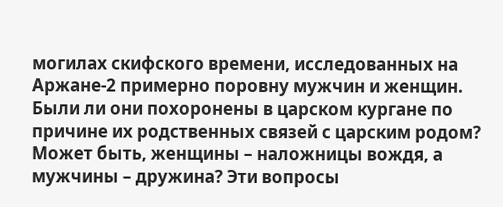могилах скифского времени, исследованных на Аржане-2 примерно поровну мужчин и женщин. Были ли они похоронены в царском кургане по причине их родственных связей с царским родом? Может быть, женщины – наложницы вождя, а мужчины – дружина? Эти вопросы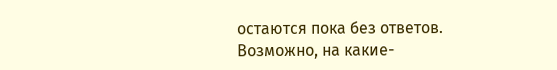остаются пока без ответов. Возможно, на какие-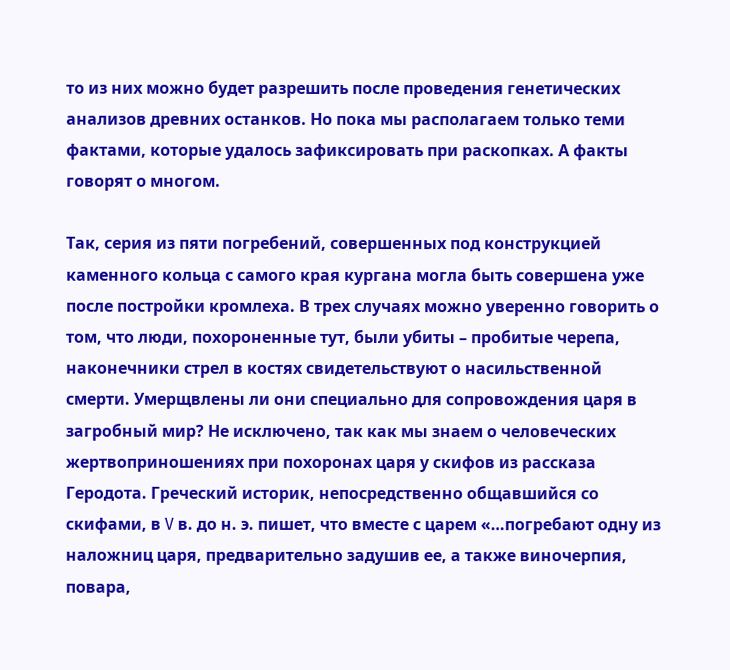то из них можно будет разрешить после проведения генетических анализов древних останков. Но пока мы располагаем только теми фактами, которые удалось зафиксировать при раскопках. А факты говорят о многом.

Так, серия из пяти погребений, совершенных под конструкцией каменного кольца с самого края кургана могла быть совершена уже после постройки кромлеха. В трех случаях можно уверенно говорить о том, что люди, похороненные тут, были убиты – пробитые черепа, наконечники стрел в костях свидетельствуют о насильственной смерти. Умерщвлены ли они специально для сопровождения царя в загробный мир? Не исключено, так как мы знаем о человеческих жертвоприношениях при похоронах царя у скифов из рассказа Геродота. Греческий историк, непосредственно общавшийся со скифами, в V в. до н. э. пишет, что вместе с царем «…погребают одну из наложниц царя, предварительно задушив ее, а также виночерпия, повара,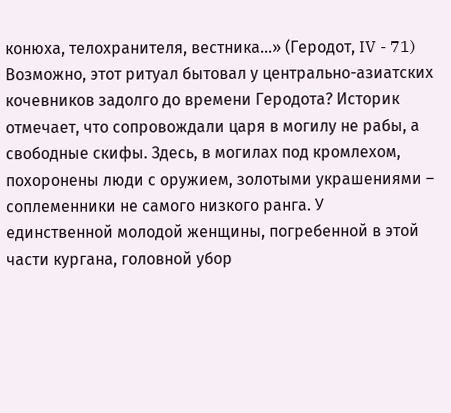конюха, телохранителя, вестника…» (Геродот, IV - 71) Возможно, этот ритуал бытовал у центрально-азиатских кочевников задолго до времени Геродота? Историк отмечает, что сопровождали царя в могилу не рабы, а свободные скифы. Здесь, в могилах под кромлехом, похоронены люди с оружием, золотыми украшениями – соплеменники не самого низкого ранга. У единственной молодой женщины, погребенной в этой части кургана, головной убор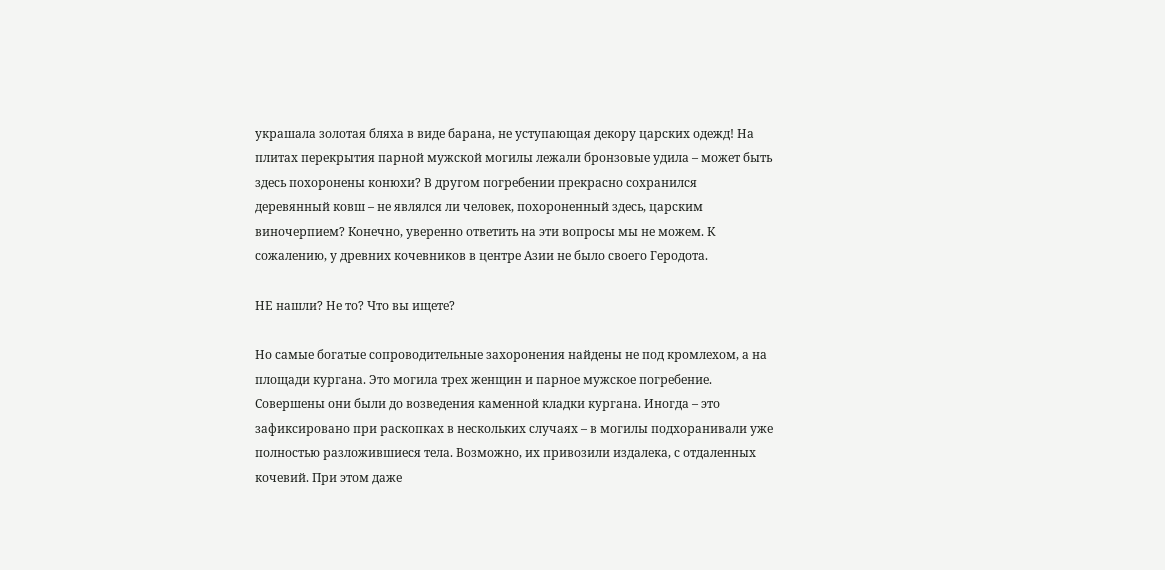украшала золотая бляха в виде барана, не уступающая декору царских одежд! На плитах перекрытия парной мужской могилы лежали бронзовые удила – может быть здесь похоронены конюхи? В другом погребении прекрасно сохранился деревянный ковш – не являлся ли человек, похороненный здесь, царским виночерпием? Конечно, уверенно ответить на эти вопросы мы не можем. К сожалению, у древних кочевников в центре Азии не было своего Геродота.

НЕ нашли? Не то? Что вы ищете?

Но самые богатые сопроводительные захоронения найдены не под кромлехом, а на площади кургана. Это могила трех женщин и парное мужское погребение. Совершены они были до возведения каменной кладки кургана. Иногда – это зафиксировано при раскопках в нескольких случаях – в могилы подхоранивали уже полностью разложившиеся тела. Возможно, их привозили издалека, с отдаленных кочевий. При этом даже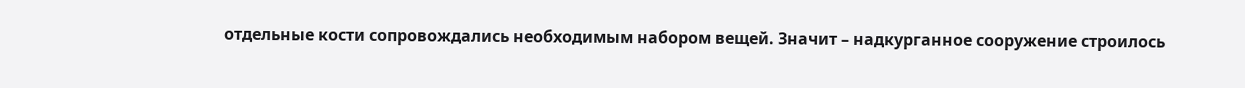отдельные кости сопровождались необходимым набором вещей. Значит – надкурганное сооружение строилось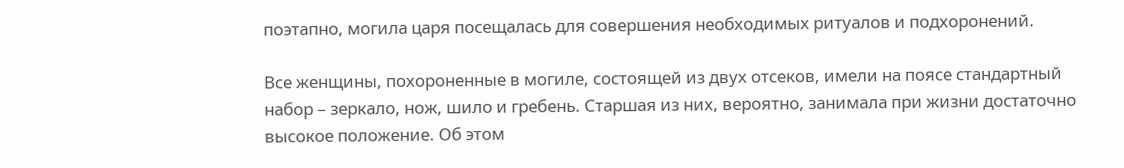поэтапно, могила царя посещалась для совершения необходимых ритуалов и подхоронений.

Все женщины, похороненные в могиле, состоящей из двух отсеков, имели на поясе стандартный набор – зеркало, нож, шило и гребень. Старшая из них, вероятно, занимала при жизни достаточно высокое положение. Об этом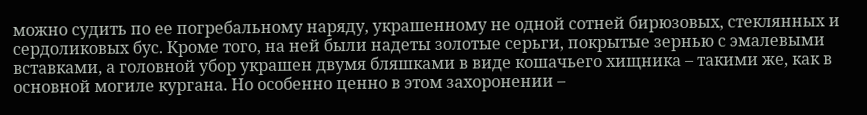можно судить по ее погребальному наряду, украшенному не одной сотней бирюзовых, стеклянных и сердоликовых бус. Кроме того, на ней были надеты золотые серьги, покрытые зернью с эмалевыми вставками, а головной убор украшен двумя бляшками в виде кошачьего хищника – такими же, как в основной могиле кургана. Но особенно ценно в этом захоронении –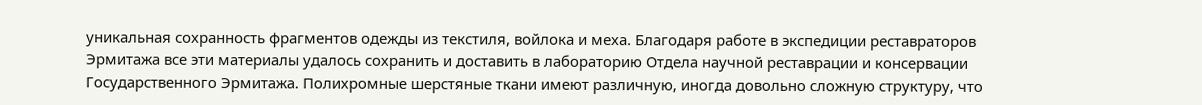уникальная сохранность фрагментов одежды из текстиля, войлока и меха. Благодаря работе в экспедиции реставраторов Эрмитажа все эти материалы удалось сохранить и доставить в лабораторию Отдела научной реставрации и консервации Государственного Эрмитажа. Полихромные шерстяные ткани имеют различную, иногда довольно сложную структуру, что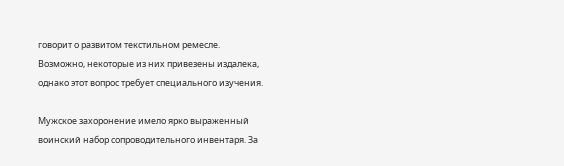говорит о развитом текстильном ремесле. Возможно, некоторые из них привезены издалека, однако этот вопрос требует специального изучения.

Мужское захоронение имело ярко выраженный воинский набор сопроводительного инвентаря. За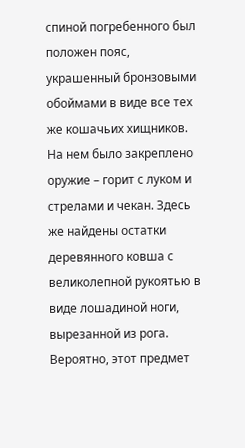спиной погребенного был положен пояс, украшенный бронзовыми обоймами в виде все тех же кошачьих хищников. На нем было закреплено оружие – горит с луком и стрелами и чекан. Здесь же найдены остатки деревянного ковша с великолепной рукоятью в виде лошадиной ноги, вырезанной из рога. Вероятно, этот предмет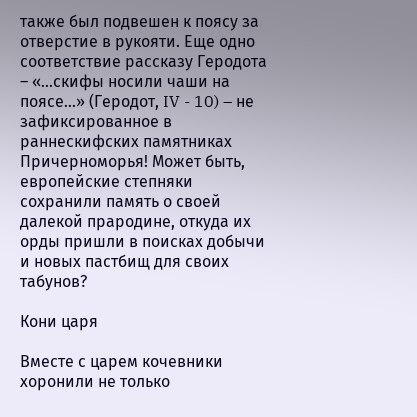также был подвешен к поясу за отверстие в рукояти. Еще одно соответствие рассказу Геродота – «…скифы носили чаши на поясе…» (Геродот, IV - 10) – не зафиксированное в раннескифских памятниках Причерноморья! Может быть, европейские степняки сохранили память о своей далекой прародине, откуда их орды пришли в поисках добычи и новых пастбищ для своих табунов?

Кони царя

Вместе с царем кочевники хоронили не только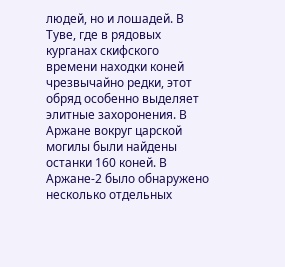людей, но и лошадей. В Туве, где в рядовых курганах скифского времени находки коней чрезвычайно редки, этот обряд особенно выделяет элитные захоронения. В Аржане вокруг царской могилы были найдены останки 160 коней. В Аржане-2 было обнаружено несколько отдельных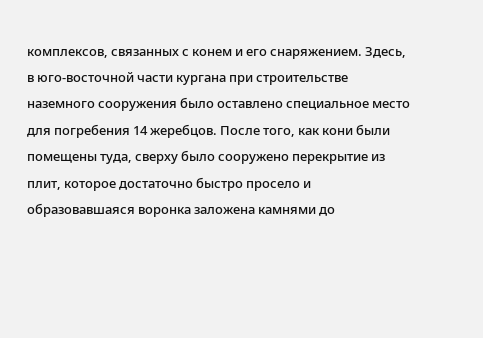комплексов, связанных с конем и его снаряжением. Здесь, в юго-восточной части кургана при строительстве наземного сооружения было оставлено специальное место для погребения 14 жеребцов. После того, как кони были помещены туда, сверху было сооружено перекрытие из плит, которое достаточно быстро просело и образовавшаяся воронка заложена камнями до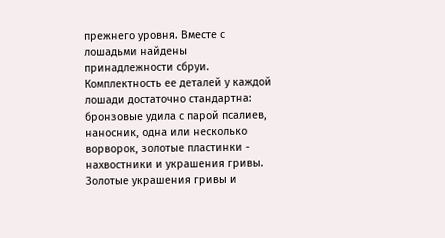прежнего уровня. Вместе с лошадьми найдены принадлежности сбруи. Комплектность ее деталей у каждой лошади достаточно стандартна: бронзовые удила с парой псалиев, наносник, одна или несколько ворворок, золотые пластинки - нахвостники и украшения гривы. Золотые украшения гривы и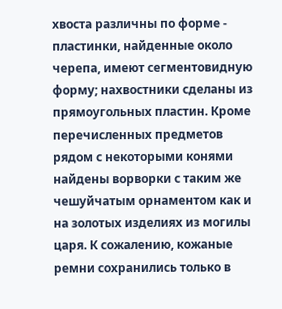хвоста различны по форме - пластинки, найденные около черепа, имеют сегментовидную форму; нахвостники сделаны из прямоугольных пластин. Кроме перечисленных предметов рядом с некоторыми конями найдены ворворки с таким же чешуйчатым орнаментом как и на золотых изделиях из могилы царя. К сожалению, кожаные ремни сохранились только в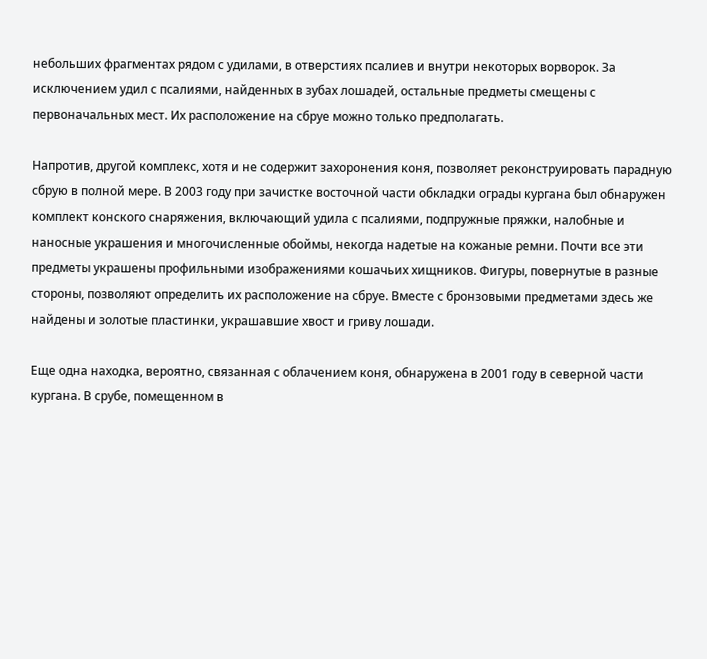небольших фрагментах рядом с удилами, в отверстиях псалиев и внутри некоторых ворворок. За исключением удил с псалиями, найденных в зубах лошадей, остальные предметы смещены с первоначальных мест. Их расположение на сбруе можно только предполагать.

Напротив, другой комплекс, хотя и не содержит захоронения коня, позволяет реконструировать парадную сбрую в полной мере. В 2003 году при зачистке восточной части обкладки ограды кургана был обнаружен комплект конского снаряжения, включающий удила с псалиями, подпружные пряжки, налобные и наносные украшения и многочисленные обоймы, некогда надетые на кожаные ремни. Почти все эти предметы украшены профильными изображениями кошачьих хищников. Фигуры, повернутые в разные стороны, позволяют определить их расположение на сбруе. Вместе с бронзовыми предметами здесь же найдены и золотые пластинки, украшавшие хвост и гриву лошади.

Еще одна находка, вероятно, связанная с облачением коня, обнаружена в 2001 году в северной части кургана. В срубе, помещенном в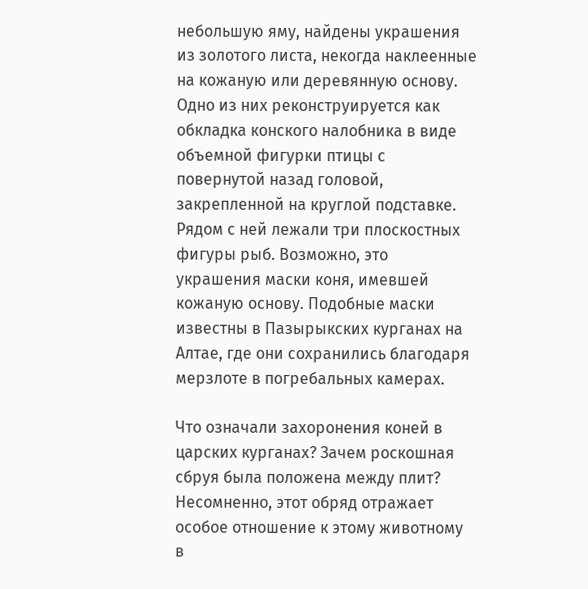небольшую яму, найдены украшения из золотого листа, некогда наклеенные на кожаную или деревянную основу. Одно из них реконструируется как обкладка конского налобника в виде объемной фигурки птицы с повернутой назад головой, закрепленной на круглой подставке. Рядом с ней лежали три плоскостных фигуры рыб. Возможно, это украшения маски коня, имевшей кожаную основу. Подобные маски известны в Пазырыкских курганах на Алтае, где они сохранились благодаря мерзлоте в погребальных камерах.

Что означали захоронения коней в царских курганах? Зачем роскошная сбруя была положена между плит? Несомненно, этот обряд отражает особое отношение к этому животному в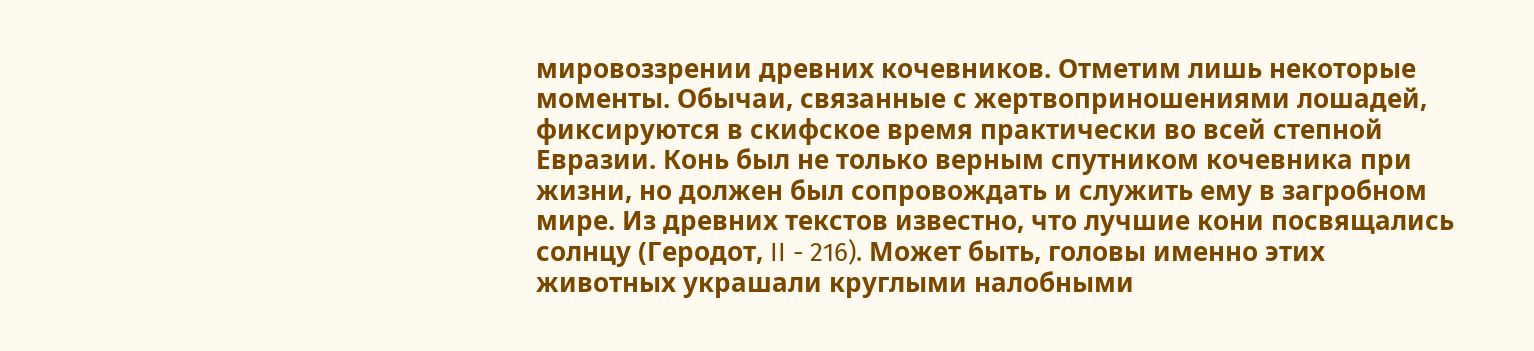мировоззрении древних кочевников. Отметим лишь некоторые моменты. Обычаи, связанные с жертвоприношениями лошадей, фиксируются в скифское время практически во всей степной Евразии. Конь был не только верным спутником кочевника при жизни, но должен был сопровождать и служить ему в загробном мире. Из древних текстов известно, что лучшие кони посвящались солнцу (Геродот, II - 216). Может быть, головы именно этих животных украшали круглыми налобными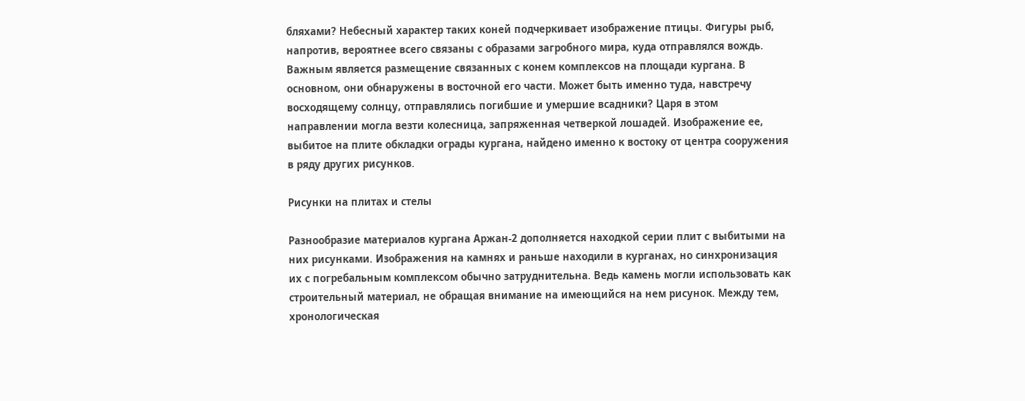бляхами? Небесный характер таких коней подчеркивает изображение птицы. Фигуры рыб, напротив, вероятнее всего связаны с образами загробного мира, куда отправлялся вождь. Важным является размещение связанных с конем комплексов на площади кургана. В основном, они обнаружены в восточной его части. Может быть именно туда, навстречу восходящему солнцу, отправлялись погибшие и умершие всадники? Царя в этом направлении могла везти колесница, запряженная четверкой лошадей. Изображение ее, выбитое на плите обкладки ограды кургана, найдено именно к востоку от центра сооружения в ряду других рисунков.

Рисунки на плитах и стелы

Разнообразие материалов кургана Аржан-2 дополняется находкой серии плит с выбитыми на них рисунками. Изображения на камнях и раньше находили в курганах, но синхронизация их с погребальным комплексом обычно затруднительна. Ведь камень могли использовать как строительный материал, не обращая внимание на имеющийся на нем рисунок. Между тем, хронологическая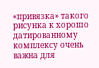«привязка» такого рисунка к хорошо датированному комплексу очень важна для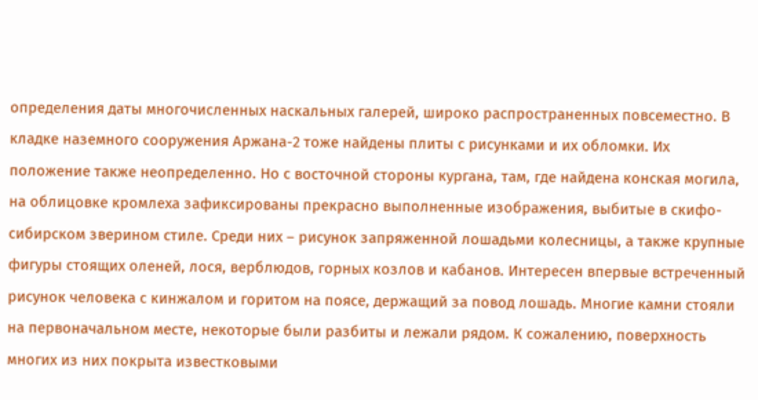определения даты многочисленных наскальных галерей, широко распространенных повсеместно. В кладке наземного сооружения Аржана-2 тоже найдены плиты с рисунками и их обломки. Их положение также неопределенно. Но с восточной стороны кургана, там, где найдена конская могила, на облицовке кромлеха зафиксированы прекрасно выполненные изображения, выбитые в скифо-сибирском зверином стиле. Среди них – рисунок запряженной лошадьми колесницы, а также крупные фигуры стоящих оленей, лося, верблюдов, горных козлов и кабанов. Интересен впервые встреченный рисунок человека с кинжалом и горитом на поясе, держащий за повод лошадь. Многие камни стояли на первоначальном месте, некоторые были разбиты и лежали рядом. К сожалению, поверхность многих из них покрыта известковыми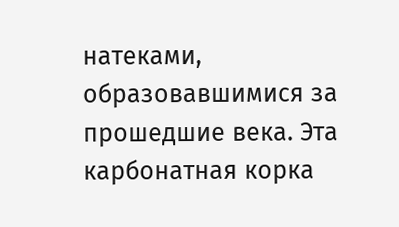натеками, образовавшимися за прошедшие века. Эта карбонатная корка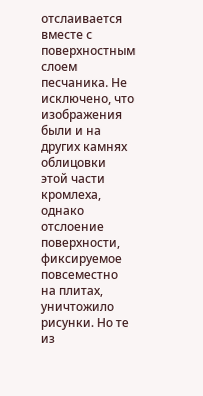отслаивается вместе с поверхностным слоем песчаника. Не исключено, что изображения были и на других камнях облицовки этой части кромлеха, однако отслоение поверхности, фиксируемое повсеместно на плитах, уничтожило рисунки. Но те из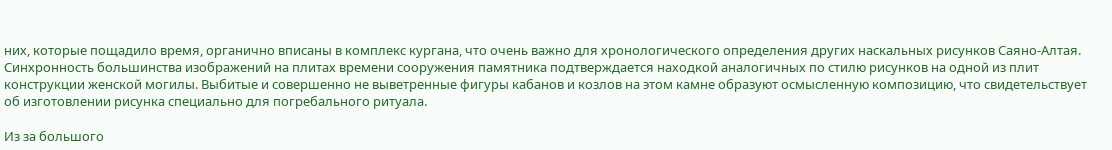них, которые пощадило время, органично вписаны в комплекс кургана, что очень важно для хронологического определения других наскальных рисунков Саяно-Алтая. Синхронность большинства изображений на плитах времени сооружения памятника подтверждается находкой аналогичных по стилю рисунков на одной из плит конструкции женской могилы. Выбитые и совершенно не выветренные фигуры кабанов и козлов на этом камне образуют осмысленную композицию, что свидетельствует об изготовлении рисунка специально для погребального ритуала.

Из за большого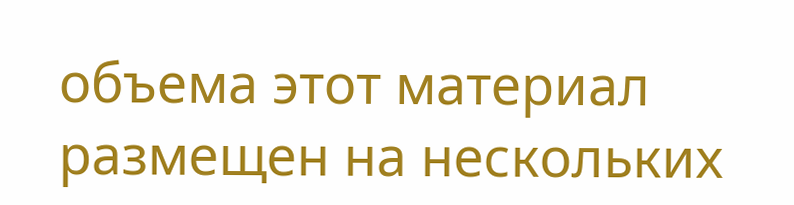объема этот материал размещен на нескольких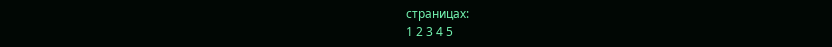страницах:
1 2 3 4 5